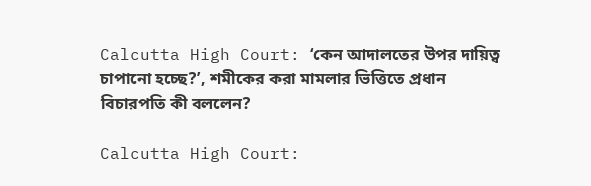Calcutta High Court: ‘কেন আদালতের উপর দায়িত্ব চাপানো হচ্ছে?’, শমীকের করা মামলার ভিত্তিতে প্রধান বিচারপতি কী বললেন?

Calcutta High Court: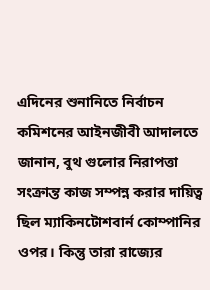এদিনের শুনানিতে নির্বাচন কমিশনের আইনজীবী আদালতে জানান, বুথ গুলোর নিরাপত্তা সংক্রান্ত কাজ সম্পন্ন করার দায়িত্ব ছিল ম্যাকিনটোশবার্ন কোম্পানির ওপর। কিন্তু তারা রাজ্যের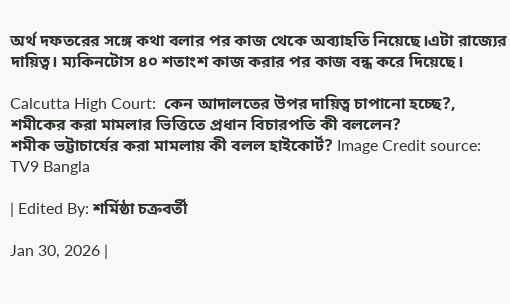অর্থ দফতরের সঙ্গে কথা বলার পর কাজ থেকে অব্যাহতি নিয়েছে।এটা রাজ্যের দায়িত্ব। ম্যকিনটোস ৪০ শতাংশ কাজ করার পর কাজ বন্ধ করে দিয়েছে।

Calcutta High Court:  কেন আদালতের উপর দায়িত্ব চাপানো হচ্ছে?, শমীকের করা মামলার ভিত্তিতে প্রধান বিচারপতি কী বললেন?
শমীক ভট্টাচার্যের করা মামলায় কী বলল হাইকোর্ট? Image Credit source: TV9 Bangla

| Edited By: শর্মিষ্ঠা চক্রবর্তী

Jan 30, 2026 |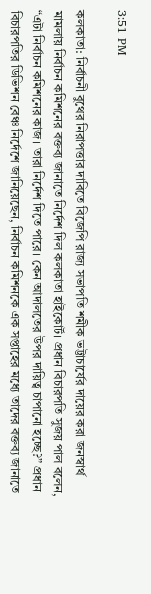3:51 PM

কলকাতা: নির্বাচনী বুথের নিরাপত্তার দাবিতে বিজেপি রাজ্য সভাপতি শমীক ভট্টাচার্যের দায়ের করা জনস্বার্থ মামলায় নির্বাচন কমিশনের বক্তব্য জানাতে নির্দেশ দিল কলকাতা হাইকোর্ট। প্রধান বিচারপতি সুজয় পাল বলেন, “এটা নির্বাচন কমিশনের কাজ। তারা নির্দেশ দিতে পারে। কেন আদালতের উপর দায়িত্ব চাপানো হচ্ছে?” প্রধান বিচারপতির ডিভিশন বেঞ্চ নির্দেশে জানিয়েছেন, নির্বাচন কমিশনকে এক সপ্তাহের মধ্যে তাদের বক্তব্য জানাতে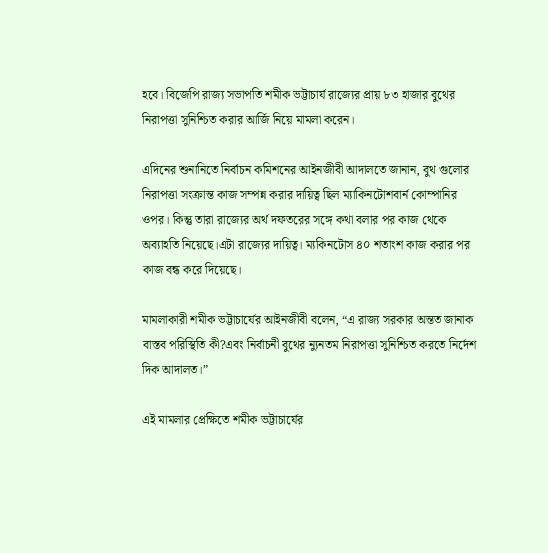হবে। বিজেপি রাজ্য সভাপতি শমীক ভট্টাচার্য রাজ্যের প্রায় ৮৩ হাজার বুথের নিরাপত্তা সুনিশ্চিত করার আর্জি নিয়ে মামলা করেন।

এদিনের শুনানিতে নির্বাচন কমিশনের আইনজীবী আদালতে জানান, বুথ গুলোর নিরাপত্তা সংক্রান্ত কাজ সম্পন্ন করার দায়িত্ব ছিল ম্যাকিনটোশবার্ন কোম্পানির ওপর। কিন্তু তারা রাজ্যের অর্থ দফতরের সঙ্গে কথা বলার পর কাজ থেকে অব্যাহতি নিয়েছে।এটা রাজ্যের দায়িত্ব। ম্যকিনটোস ৪০ শতাংশ কাজ করার পর কাজ বন্ধ করে দিয়েছে।

মামলাকারী শমীক ভট্টাচার্যের আইনজীবী বলেন, “এ রাজ্য সরকার অন্তত জানাক বাস্তব পরিস্থিতি কী?এবং নির্বাচনী বুথের ন্যুনতম নিরাপত্তা সুনিশ্চিত করতে নির্দেশ দিক আদালত।”

এই মামলার প্রেক্ষিতে শমীক ভট্টাচার্যের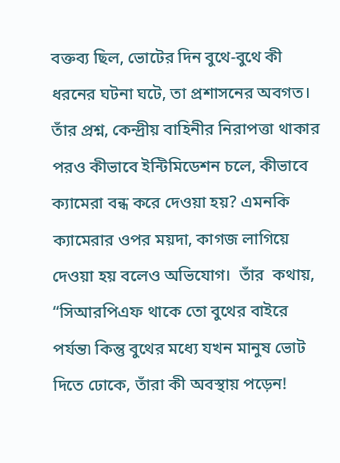বক্তব্য ছিল, ভোটের দিন বুথে-বুথে কী ধরনের ঘটনা ঘটে, তা প্রশাসনের অবগত। তাঁর প্রশ্ন, কেন্দ্রীয় বাহিনীর নিরাপত্তা থাকার পরও কীভাবে ইন্টিমিডেশন চলে, কীভাবে ক্যামেরা বন্ধ করে দেওয়া হয়? এমনকি ক্যামেরার ওপর ময়দা, কাগজ লাগিয়ে দেওয়া হয় বলেও অভিযোগ।  তাঁর  কথায়, “সিআরপিএফ থাকে তো বুথের বাইরে পর্যন্ত৷ কিন্তু বুথের মধ্যে যখন মানুষ ভোট দিতে ঢোকে, তাঁরা কী অবস্থায় পড়েন!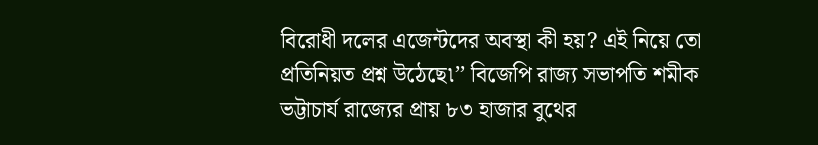বিরোধী দলের এজেন্টদের অবস্থা কী হয়? এই নিয়ে তো প্রতিনিয়ত প্রশ্ন উঠেছে৷’’ বিজেপি রাজ্য সভাপতি শমীক ভট্টাচার্য রাজ্যের প্রায় ৮৩ হাজার বুথের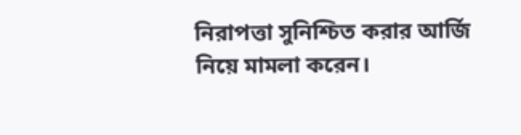নিরাপত্তা সুনিশ্চিত করার আর্জি নিয়ে মামলা করেন।